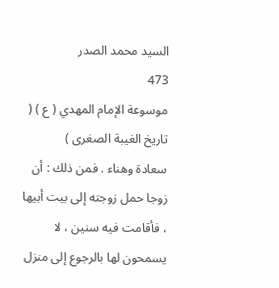السيد محمد الصدر
473
موسوعة الإمام المهدي ( ع ) ( تاريخ الغيبة الصغرى )
سعادة وهناء . فمن ذلك : أن زوجا حمل زوجته إلى بيت أبيها ، فأقامت فيه سنين ، لا يسمحون لها بالرجوع إلى منزل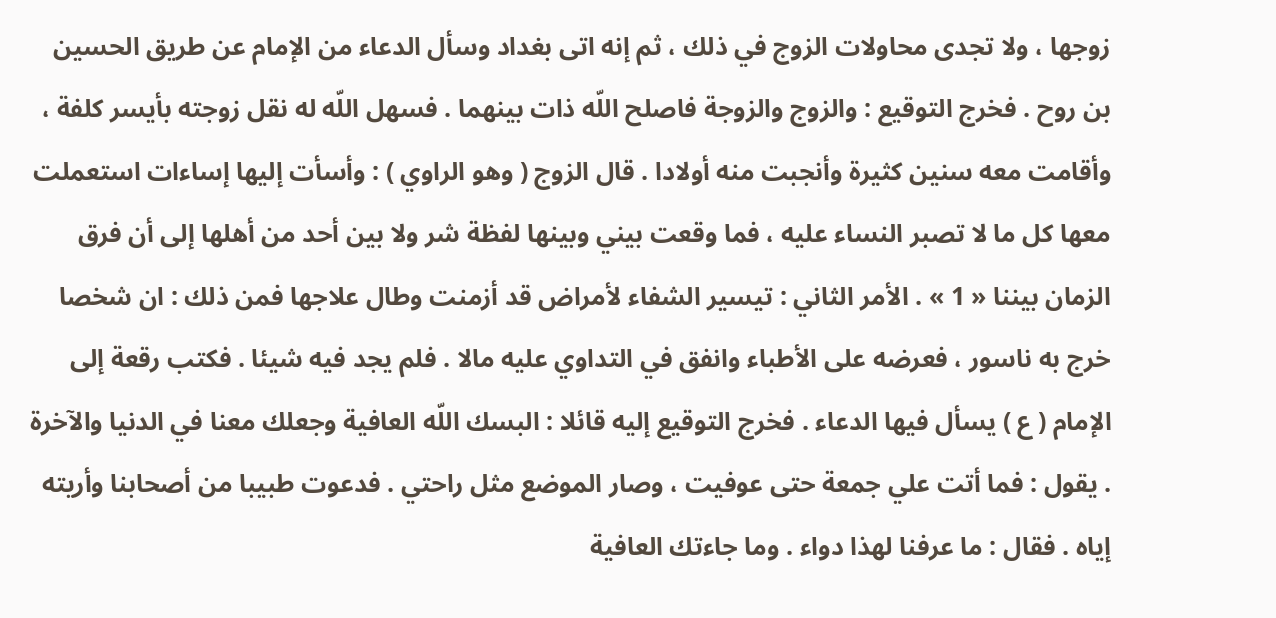زوجها ، ولا تجدى محاولات الزوج في ذلك ، ثم إنه اتى بغداد وسأل الدعاء من الإمام عن طريق الحسين بن روح . فخرج التوقيع : والزوج والزوجة فاصلح اللّه ذات بينهما . فسهل اللّه له نقل زوجته بأيسر كلفة ، وأقامت معه سنين كثيرة وأنجبت منه أولادا . قال الزوج ( وهو الراوي ) : وأسأت إليها إساءات استعملت معها كل ما لا تصبر النساء عليه ، فما وقعت بيني وبينها لفظة شر ولا بين أحد من أهلها إلى أن فرق الزمان بيننا « 1 » . الأمر الثاني : تيسير الشفاء لأمراض قد أزمنت وطال علاجها فمن ذلك : ان شخصا خرج به ناسور ، فعرضه على الأطباء وانفق في التداوي عليه مالا . فلم يجد فيه شيئا . فكتب رقعة إلى الإمام ( ع ) يسأل فيها الدعاء . فخرج التوقيع إليه قائلا : البسك اللّه العافية وجعلك معنا في الدنيا والآخرة . يقول : فما أتت علي جمعة حتى عوفيت ، وصار الموضع مثل راحتي . فدعوت طبيبا من أصحابنا وأريته إياه . فقال : ما عرفنا لهذا دواء . وما جاءتك العافية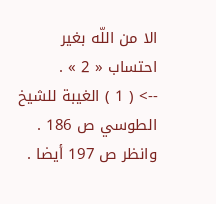الا من اللّه بغير احتساب « 2 » .
--> ( 1 ) الغيبة للشيخ الطوسي ص 186 . وانظر ص 197 أيضا .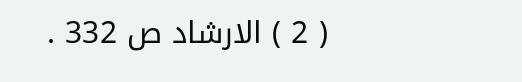( 2 ) الارشاد ص 332 .